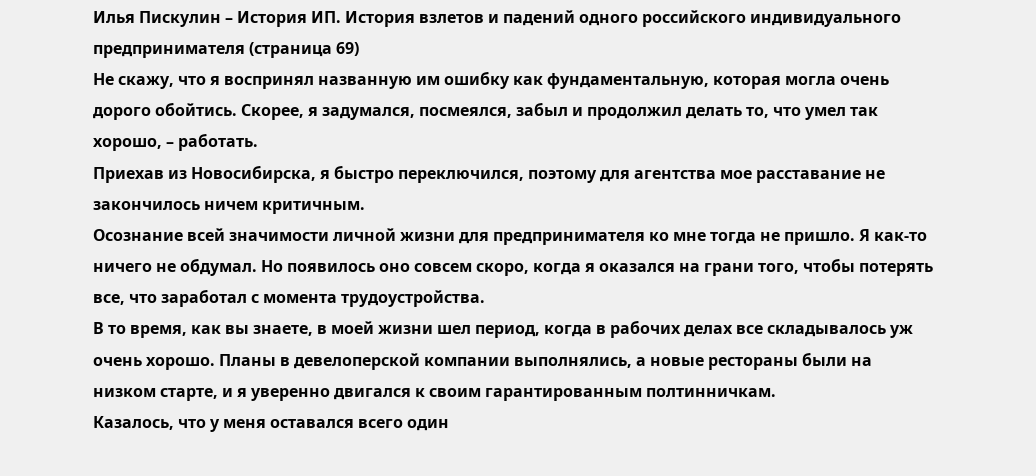Илья Пискулин – История ИП. История взлетов и падений одного российского индивидуального предпринимателя (страница 69)
Не скажу, что я воспринял названную им ошибку как фундаментальную, которая могла очень дорого обойтись. Скорее, я задумался, посмеялся, забыл и продолжил делать то, что умел так хорошо, – работать.
Приехав из Новосибирска, я быстро переключился, поэтому для агентства мое расставание не закончилось ничем критичным.
Осознание всей значимости личной жизни для предпринимателя ко мне тогда не пришло. Я как-то ничего не обдумал. Но появилось оно совсем скоро, когда я оказался на грани того, чтобы потерять все, что заработал с момента трудоустройства.
В то время, как вы знаете, в моей жизни шел период, когда в рабочих делах все складывалось уж очень хорошо. Планы в девелоперской компании выполнялись, а новые рестораны были на низком старте, и я уверенно двигался к своим гарантированным полтинничкам.
Казалось, что у меня оставался всего один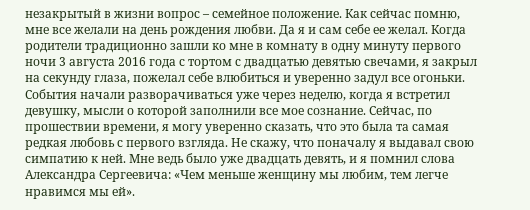незакрытый в жизни вопрос – семейное положение. Как сейчас помню, мне все желали на день рождения любви. Да я и сам себе ее желал. Когда родители традиционно зашли ко мне в комнату в одну минуту первого ночи 3 августа 2016 года с тортом с двадцатью девятью свечами, я закрыл на секунду глаза, пожелал себе влюбиться и уверенно задул все огоньки.
События начали разворачиваться уже через неделю, когда я встретил девушку, мысли о которой заполнили все мое сознание. Сейчас, по прошествии времени, я могу уверенно сказать, что это была та самая редкая любовь с первого взгляда. Не скажу, что поначалу я выдавал свою симпатию к ней. Мне ведь было уже двадцать девять, и я помнил слова Александра Сергеевича: «Чем меньше женщину мы любим, тем легче нравимся мы ей».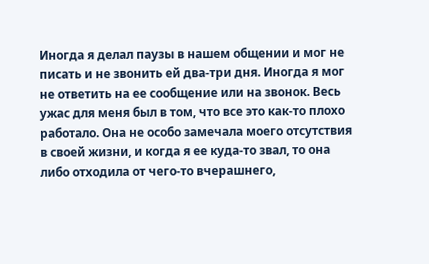Иногда я делал паузы в нашем общении и мог не писать и не звонить ей два-три дня. Иногда я мог не ответить на ее сообщение или на звонок. Весь ужас для меня был в том, что все это как-то плохо работало. Она не особо замечала моего отсутствия в своей жизни, и когда я ее куда-то звал, то она либо отходила от чего-то вчерашнего,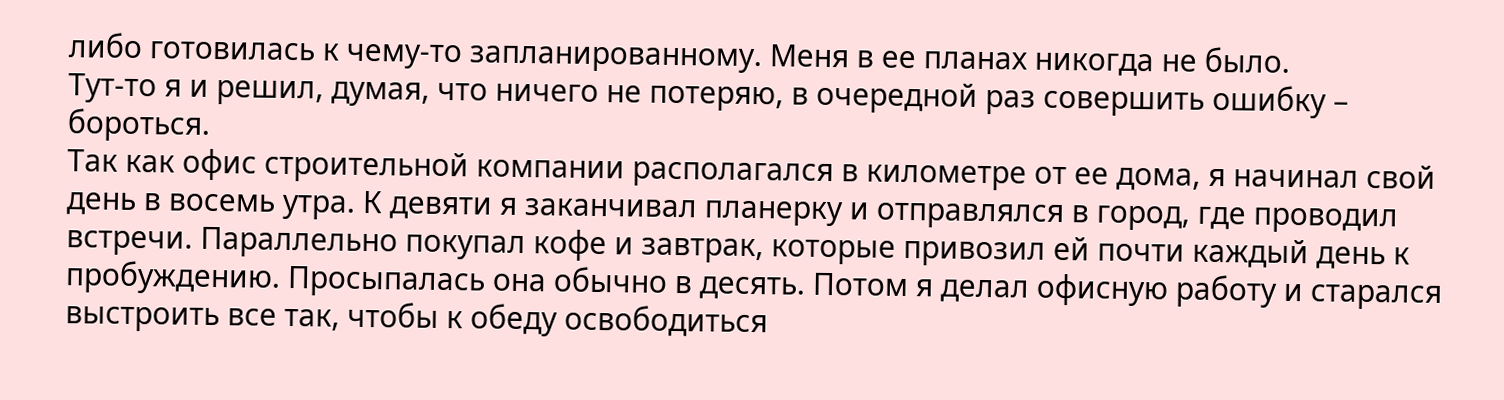либо готовилась к чему-то запланированному. Меня в ее планах никогда не было.
Тут-то я и решил, думая, что ничего не потеряю, в очередной раз совершить ошибку – бороться.
Так как офис строительной компании располагался в километре от ее дома, я начинал свой день в восемь утра. К девяти я заканчивал планерку и отправлялся в город, где проводил встречи. Параллельно покупал кофе и завтрак, которые привозил ей почти каждый день к пробуждению. Просыпалась она обычно в десять. Потом я делал офисную работу и старался выстроить все так, чтобы к обеду освободиться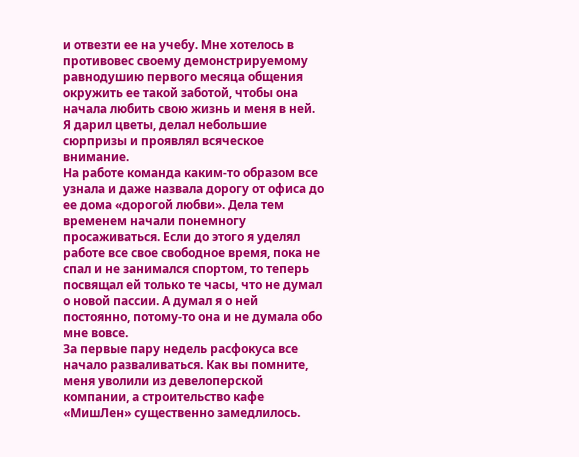и отвезти ее на учебу. Мне хотелось в противовес своему демонстрируемому равнодушию первого месяца общения окружить ее такой заботой, чтобы она начала любить свою жизнь и меня в ней. Я дарил цветы, делал небольшие сюрпризы и проявлял всяческое внимание.
На работе команда каким-то образом все узнала и даже назвала дорогу от офиса до ее дома «дорогой любви». Дела тем временем начали понемногу просаживаться. Если до этого я уделял работе все свое свободное время, пока не спал и не занимался спортом, то теперь посвящал ей только те часы, что не думал о новой пассии. А думал я о ней постоянно, потому-то она и не думала обо мне вовсе.
За первые пару недель расфокуса все начало разваливаться. Как вы помните, меня уволили из девелоперской компании, а строительство кафе «МишЛен» существенно замедлилось.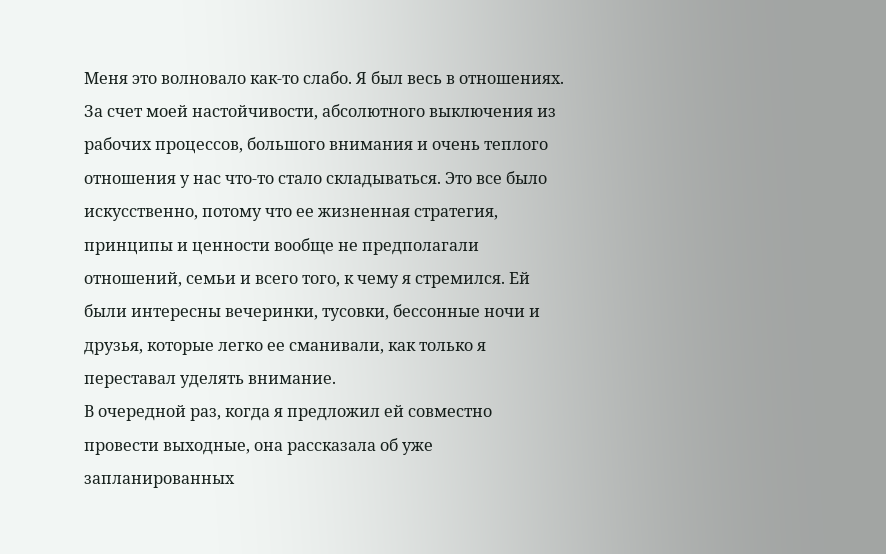Меня это волновало как-то слабо. Я был весь в отношениях.
За счет моей настойчивости, абсолютного выключения из рабочих процессов, большого внимания и очень теплого отношения у нас что-то стало складываться. Это все было искусственно, потому что ее жизненная стратегия, принципы и ценности вообще не предполагали отношений, семьи и всего того, к чему я стремился. Ей были интересны вечеринки, тусовки, бессонные ночи и друзья, которые легко ее сманивали, как только я переставал уделять внимание.
В очередной раз, когда я предложил ей совместно провести выходные, она рассказала об уже запланированных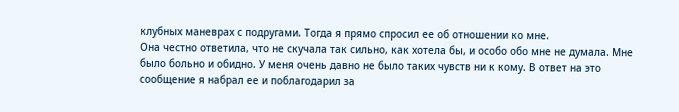клубных маневрах с подругами. Тогда я прямо спросил ее об отношении ко мне.
Она честно ответила, что не скучала так сильно, как хотела бы, и особо обо мне не думала. Мне было больно и обидно. У меня очень давно не было таких чувств ни к кому. В ответ на это сообщение я набрал ее и поблагодарил за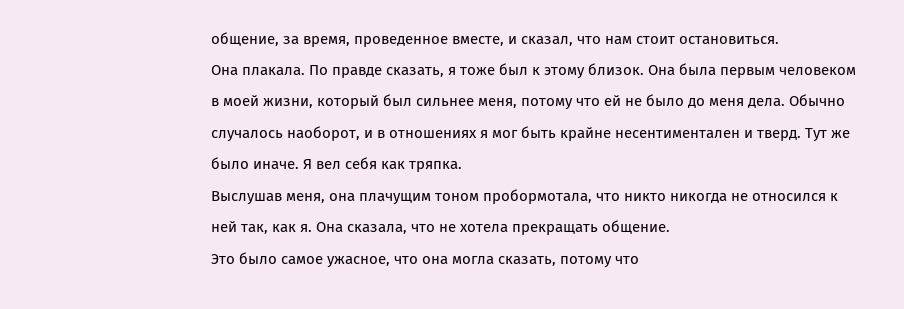общение, за время, проведенное вместе, и сказал, что нам стоит остановиться.
Она плакала. По правде сказать, я тоже был к этому близок. Она была первым человеком в моей жизни, который был сильнее меня, потому что ей не было до меня дела. Обычно случалось наоборот, и в отношениях я мог быть крайне несентиментален и тверд. Тут же было иначе. Я вел себя как тряпка.
Выслушав меня, она плачущим тоном пробормотала, что никто никогда не относился к ней так, как я. Она сказала, что не хотела прекращать общение.
Это было самое ужасное, что она могла сказать, потому что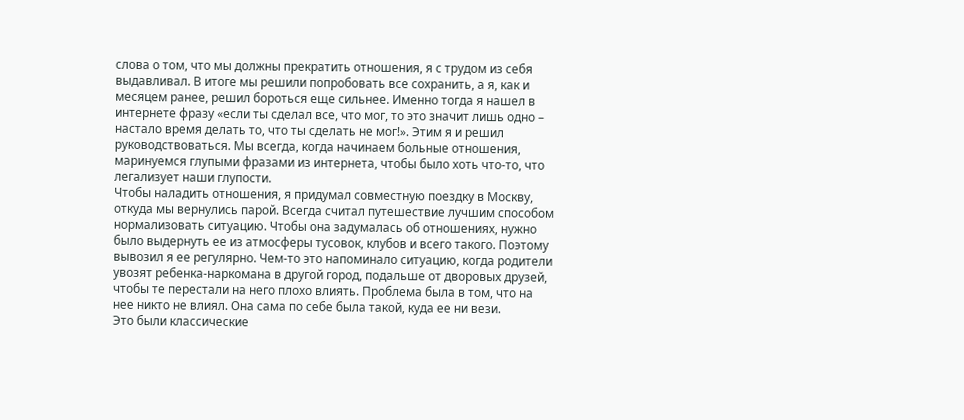слова о том, что мы должны прекратить отношения, я с трудом из себя выдавливал. В итоге мы решили попробовать все сохранить, а я, как и месяцем ранее, решил бороться еще сильнее. Именно тогда я нашел в интернете фразу «если ты сделал все, что мог, то это значит лишь одно – настало время делать то, что ты сделать не мог!». Этим я и решил руководствоваться. Мы всегда, когда начинаем больные отношения, маринуемся глупыми фразами из интернета, чтобы было хоть что-то, что легализует наши глупости.
Чтобы наладить отношения, я придумал совместную поездку в Москву, откуда мы вернулись парой. Всегда считал путешествие лучшим способом нормализовать ситуацию. Чтобы она задумалась об отношениях, нужно было выдернуть ее из атмосферы тусовок, клубов и всего такого. Поэтому вывозил я ее регулярно. Чем-то это напоминало ситуацию, когда родители увозят ребенка-наркомана в другой город, подальше от дворовых друзей, чтобы те перестали на него плохо влиять. Проблема была в том, что на нее никто не влиял. Она сама по себе была такой, куда ее ни вези.
Это были классические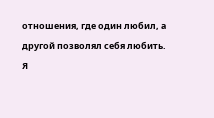отношения, где один любил, а другой позволял себя любить. Я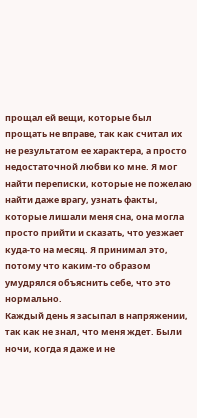прощал ей вещи, которые был прощать не вправе, так как считал их не результатом ее характера, а просто недостаточной любви ко мне. Я мог найти переписки, которые не пожелаю найти даже врагу, узнать факты, которые лишали меня сна, она могла просто прийти и сказать, что уезжает куда-то на месяц. Я принимал это, потому что каким-то образом умудрялся объяснить себе, что это нормально.
Каждый день я засыпал в напряжении, так как не знал, что меня ждет. Были ночи, когда я даже и не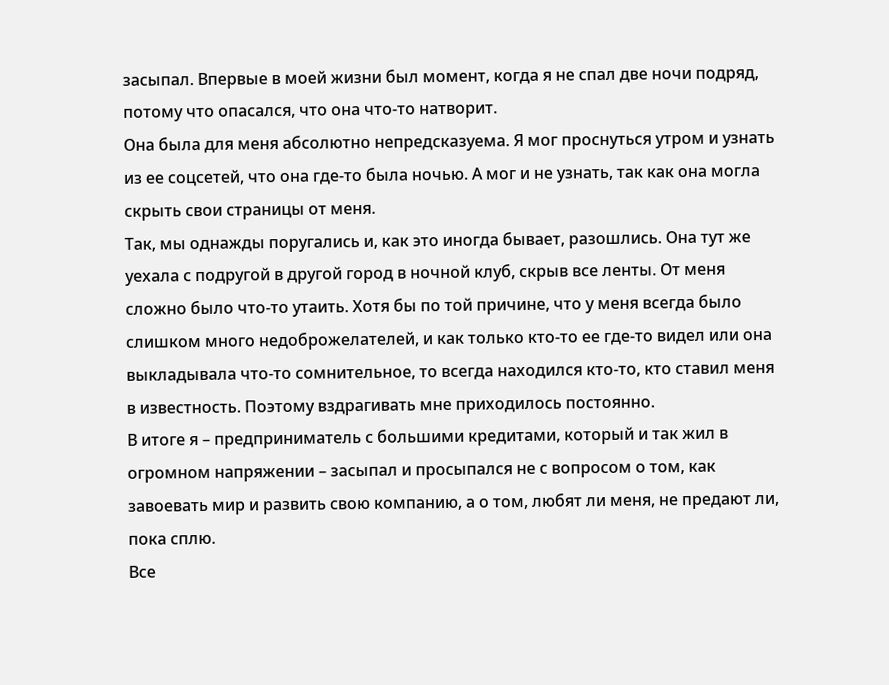засыпал. Впервые в моей жизни был момент, когда я не спал две ночи подряд, потому что опасался, что она что-то натворит.
Она была для меня абсолютно непредсказуема. Я мог проснуться утром и узнать из ее соцсетей, что она где-то была ночью. А мог и не узнать, так как она могла скрыть свои страницы от меня.
Так, мы однажды поругались и, как это иногда бывает, разошлись. Она тут же уехала с подругой в другой город в ночной клуб, скрыв все ленты. От меня сложно было что-то утаить. Хотя бы по той причине, что у меня всегда было слишком много недоброжелателей, и как только кто-то ее где-то видел или она выкладывала что-то сомнительное, то всегда находился кто-то, кто ставил меня в известность. Поэтому вздрагивать мне приходилось постоянно.
В итоге я – предприниматель с большими кредитами, который и так жил в огромном напряжении – засыпал и просыпался не с вопросом о том, как завоевать мир и развить свою компанию, а о том, любят ли меня, не предают ли, пока сплю.
Все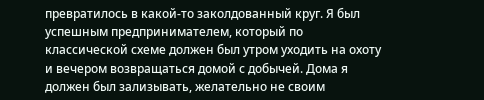превратилось в какой-то заколдованный круг. Я был успешным предпринимателем, который по классической схеме должен был утром уходить на охоту и вечером возвращаться домой с добычей. Дома я должен был зализывать, желательно не своим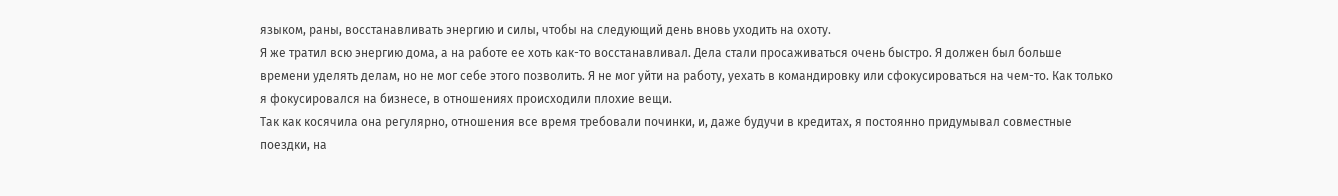языком, раны, восстанавливать энергию и силы, чтобы на следующий день вновь уходить на охоту.
Я же тратил всю энергию дома, а на работе ее хоть как-то восстанавливал. Дела стали просаживаться очень быстро. Я должен был больше времени уделять делам, но не мог себе этого позволить. Я не мог уйти на работу, уехать в командировку или сфокусироваться на чем-то. Как только я фокусировался на бизнесе, в отношениях происходили плохие вещи.
Так как косячила она регулярно, отношения все время требовали починки, и, даже будучи в кредитах, я постоянно придумывал совместные поездки, на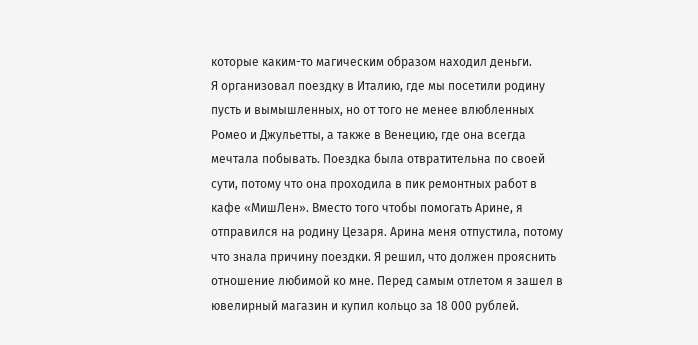которые каким-то магическим образом находил деньги.
Я организовал поездку в Италию, где мы посетили родину пусть и вымышленных, но от того не менее влюбленных Ромео и Джульетты, а также в Венецию, где она всегда мечтала побывать. Поездка была отвратительна по своей сути, потому что она проходила в пик ремонтных работ в кафе «МишЛен». Вместо того чтобы помогать Арине, я отправился на родину Цезаря. Арина меня отпустила, потому что знала причину поездки. Я решил, что должен прояснить отношение любимой ко мне. Перед самым отлетом я зашел в ювелирный магазин и купил кольцо за 18 000 рублей.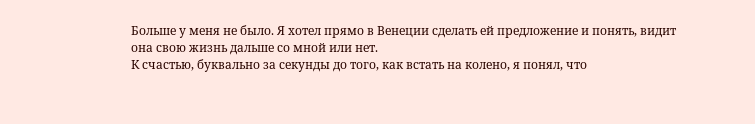Больше у меня не было. Я хотел прямо в Венеции сделать ей предложение и понять, видит она свою жизнь дальше со мной или нет.
К счастью, буквально за секунды до того, как встать на колено, я понял, что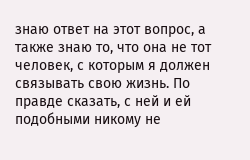знаю ответ на этот вопрос, а также знаю то, что она не тот человек, с которым я должен связывать свою жизнь. По правде сказать, с ней и ей подобными никому не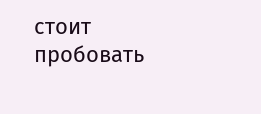стоит пробовать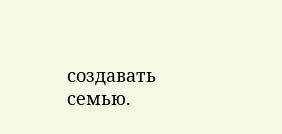создавать семью.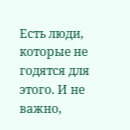Есть люди, которые не годятся для этого. И не важно,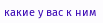какие у вас к ним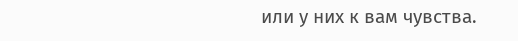или у них к вам чувства.